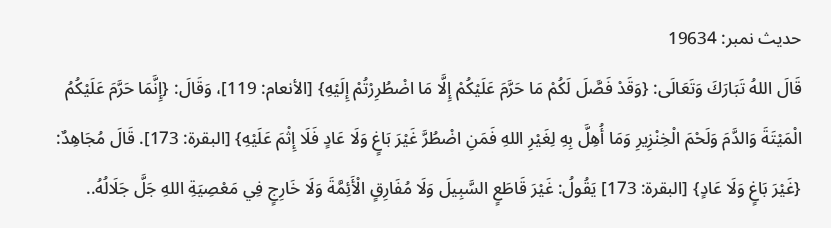حدیث نمبر: 19634
قَالَ اللهُ تَبَارَكَ وَتَعَالَى: {وَقَدْ فَصَّلَ لَكُمْ مَا حَرَّمَ عَلَيْكُمْ إِلَّا مَا اضْطُرِرْتُمْ إِلَيْهِ} [الأنعام: 119]، وَقَالَ: {إِنَّمَا حَرَّمَ عَلَيْكُمُ الْمَيْتَةَ وَالدَّمَ وَلَحْمَ الْخِنْزِيرِ وَمَا أُهِلَّ بِهِ لِغَيْرِ اللهِ فَمَنِ اضْطُرَّ غَيْرَ بَاغٍ وَلَا عَادٍ فَلَا إِثْمَ عَلَيْهِ} [البقرة: 173]. قَالَ مُجَاهِدٌ: {غَيْرَ بَاغٍ وَلَا عَادٍ} [البقرة: 173] يَقُولُ: غَيْرَ قَاطَعٍ السَّبِيلَ وَلَا مُفَارِقٍ الْأَئِمَّةَ وَلَا خَارِجٍ فِي مَعْصِيَةِ اللهِ جَلَّ جَلَالُهُ..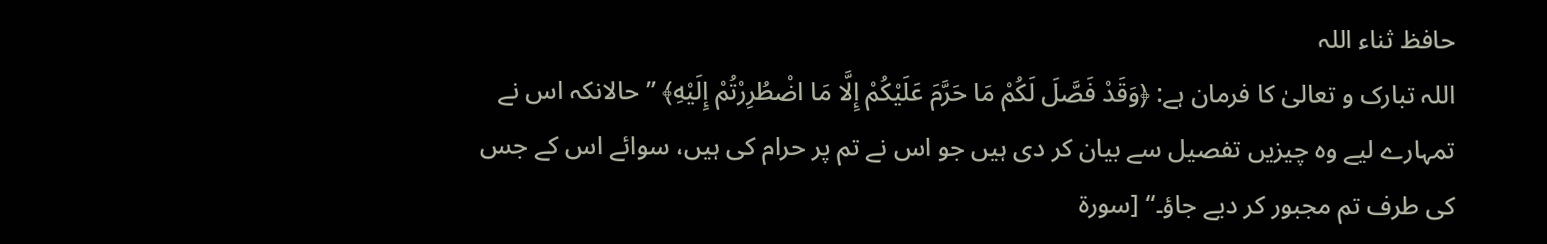حافظ ثناء اللہ
اللہ تبارک و تعالیٰ کا فرمان ہے: ﴿وَقَدْ فَصَّلَ لَكُمْ مَا حَرَّمَ عَلَيْكُمْ إِلَّا مَا اضْطُرِرْتُمْ إِلَيْهِ﴾ ”حالانکہ اس نے تمہارے لیے وہ چیزیں تفصیل سے بیان کر دی ہیں جو اس نے تم پر حرام کی ہیں، سوائے اس کے جس کی طرف تم مجبور کر دیے جاؤ۔“ [سورة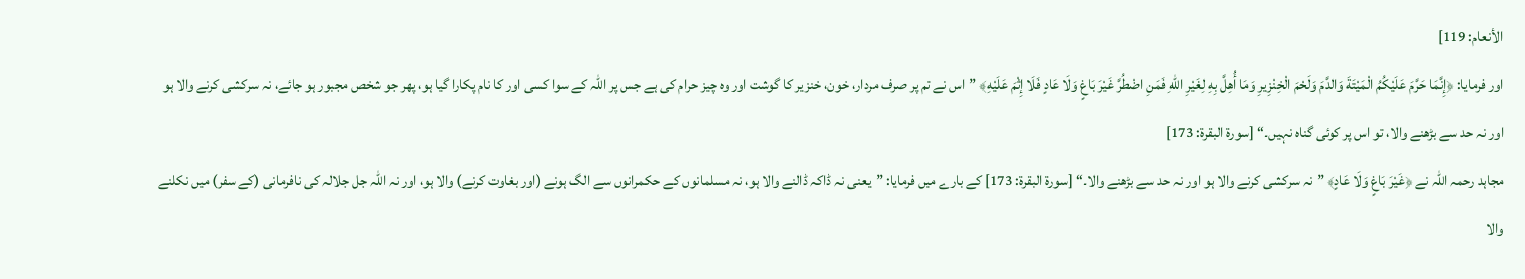الأنعام: 119]
اور فرمایا: ﴿إِنَّمَا حَرَّمَ عَلَيْكُمُ الْمَيْتَةَ وَالدَّمَ وَلَحْمَ الْخِنْزِيرِ وَمَا أُهِلَّ بِهِ لِغَيْرِ اللهِ فَمَنِ اضْطُرَّ غَيْرَ بَاغٍ وَلَا عَادٍ فَلَا إِثْمَ عَلَيْهِ﴾ ”اس نے تم پر صرف مردار، خون، خنزیر کا گوشت اور وہ چیز حرام کی ہے جس پر اللہ کے سوا کسی اور کا نام پکارا گیا ہو، پھر جو شخص مجبور ہو جائے، نہ سرکشی کرنے والا ہو اور نہ حد سے بڑھنے والا، تو اس پر کوئی گناہ نہیں۔“ [سورة البقرة: 173]
مجاہد رحمہ اللہ نے ﴿غَيْرَ بَاغٍ وَلَا عَادٍ﴾ ”نہ سرکشی کرنے والا ہو اور نہ حد سے بڑھنے والا۔“ [سورة البقرة: 173] کے بارے میں فرمایا: ”یعنی نہ ڈاکہ ڈالنے والا ہو، نہ مسلمانوں کے حکمرانوں سے الگ ہونے (اور بغاوت کرنے) والا ہو، اور نہ اللہ جل جلالہ کی نافرمانی (کے سفر) میں نکلنے والا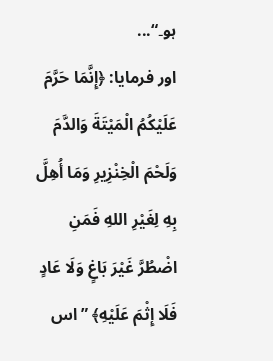ہو۔“...
اور فرمایا: ﴿إِنَّمَا حَرَّمَ عَلَيْكُمُ الْمَيْتَةَ وَالدَّمَ وَلَحْمَ الْخِنْزِيرِ وَمَا أُهِلَّ بِهِ لِغَيْرِ اللهِ فَمَنِ اضْطُرَّ غَيْرَ بَاغٍ وَلَا عَادٍ فَلَا إِثْمَ عَلَيْهِ﴾ ”اس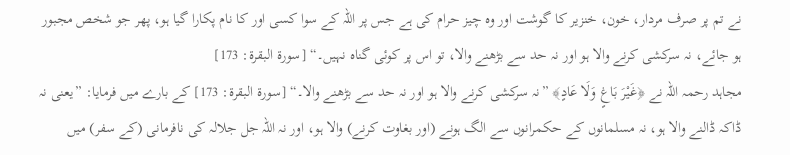نے تم پر صرف مردار، خون، خنزیر کا گوشت اور وہ چیز حرام کی ہے جس پر اللہ کے سوا کسی اور کا نام پکارا گیا ہو، پھر جو شخص مجبور ہو جائے، نہ سرکشی کرنے والا ہو اور نہ حد سے بڑھنے والا، تو اس پر کوئی گناہ نہیں۔“ [سورة البقرة: 173]
مجاہد رحمہ اللہ نے ﴿غَيْرَ بَاغٍ وَلَا عَادٍ﴾ ”نہ سرکشی کرنے والا ہو اور نہ حد سے بڑھنے والا۔“ [سورة البقرة: 173] کے بارے میں فرمایا: ”یعنی نہ ڈاکہ ڈالنے والا ہو، نہ مسلمانوں کے حکمرانوں سے الگ ہونے (اور بغاوت کرنے) والا ہو، اور نہ اللہ جل جلالہ کی نافرمانی (کے سفر) میں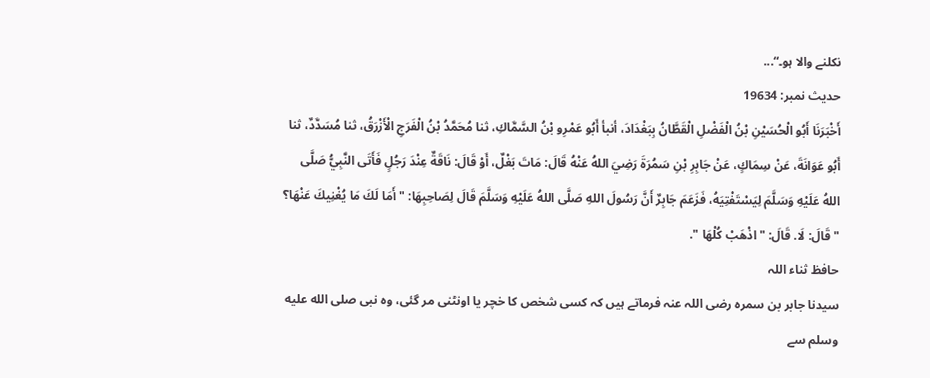نکلنے والا ہو۔“...
حدیث نمبر: 19634
أَخْبَرَنَا أَبُو الْحُسَيْنِ بْنُ الْفَضْلِ الْقَطَّانُ بِبَغْدَادَ، أنبأ أَبُو عَمْرِو بْنُ السَّمَّاكِ، ثنا مُحَمَّدُ بْنُ الْفَرَجِ الْأَزْرَقُ، ثنا مُسَدَّدٌ، ثنا أَبُو عَوَانَةَ، عَنْ سِمَاكٍ، عَنْ جَابِرِ بْنِ سَمُرَةَ رَضِيَ اللهُ عَنْهُ قَالَ: مَاتَ بَغْلٌ، أَوْ قَالَ: نَاقَةٌ عِنْدَ رَجُلٍ فَأَتَى النَّبِيُّ صَلَّى اللهُ عَلَيْهِ وَسَلَّمَ لِيَسْتَفْتِيَهُ، فَزَعَمَ جَابِرٌ أَنَّ رَسُولَ اللهِ صَلَّى اللهُ عَلَيْهِ وَسَلَّمَ قَالَ لِصَاحِبِهَا: " أَمَا لَكَ مَا يُغْنِيكَ عَنْهَا؟ " قَالَ: لَا. قَالَ: " اذْهَبْ كُلْهَا ".
حافظ ثناء اللہ
سیدنا جابر بن سمرہ رضی اللہ عنہ فرماتے ہیں کہ کسی شخص کا خچر یا اونٹنی مر گئی، وہ نبی صلى الله عليه وسلم سے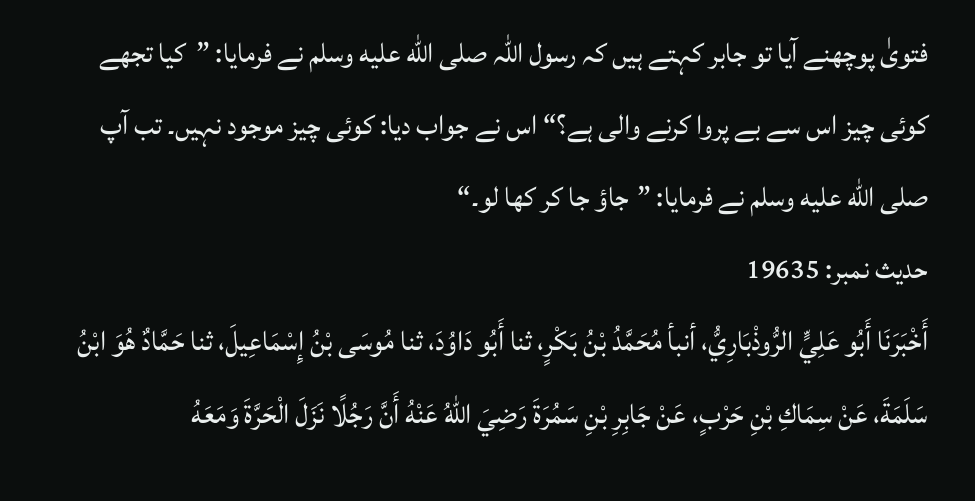فتویٰ پوچھنے آیا تو جابر کہتے ہیں کہ رسول اللہ صلى الله عليه وسلم نے فرمایا: ”کیا تجھے کوئی چیز اس سے بے پروا کرنے والی ہے؟“ اس نے جواب دیا: کوئی چیز موجود نہیں۔ تب آپ صلى الله عليه وسلم نے فرمایا: ”جاؤ جا کر کھا لو۔“
حدیث نمبر: 19635
أَخْبَرَنَا أَبُو عَلِيٍّ الرُّوذْبَارِيُّ، أنبأ مُحَمَّدُ بْنُ بَكْرٍ، ثنا أَبُو دَاوُدَ، ثنا مُوسَى بْنُ إِسْمَاعِيلَ، ثنا حَمَّادٌ هُوَ ابْنُ سَلَمَةَ، عَنْ سِمَاكِ بْنِ حَرْبٍ، عَنْ جَابِرِ بْنِ سَمُرَةَ رَضِيَ اللهُ عَنْهُ أَنَّ رَجُلًا نَزَلَ الْحَرَّةَ وَمَعَهُ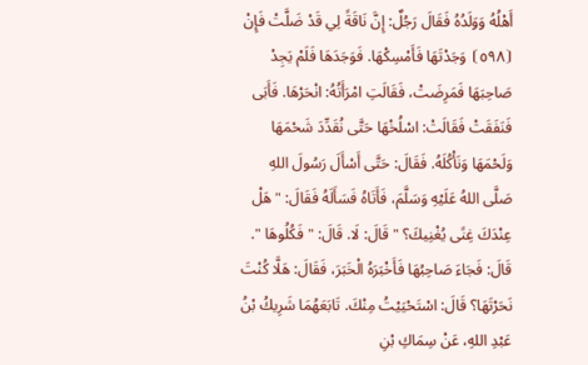أَهْلُهُ وَوَلَدُهُ فَقَالَ رَجُلٌ: إِنَّ نَاقَةً لِي قَدْ ضَلَّتْ فَإِنْ ⦗٥٩٨⦘ وَجَدْتَهَا فَأَمْسِكْهَا. فَوَجَدَهَا فَلَمْ يَجِدْ صَاحِبَهَا فَمَرِضَتْ، فَقَالَتِ امْرَأَتُهُ: انْحَرْهَا. فَأَبَى فَنَفَقَتْ فَقَالَتْ: اسْلُخْهَا حَتَّى نُقَدِّدَ شَحْمَهَا وَلَحْمَهَا وَنَأْكُلَهُ. فَقَالَ: حَتَّى أَسْأَلَ رَسُولَ اللهِ صَلَّى اللهُ عَلَيْهِ وَسَلَّمَ، فَأَتَاهُ فَسَأَلَهُ فَقَالَ: " هَلْ عِنْدَكَ غِنًى يُغْنِيكَ؟ " قَالَ: لَا. قَالَ: " فَكُلُوهَا ". قَالَ: فَجَاءَ صَاحِبُهَا فَأَخْبَرَهُ الْخَبَرَ، فَقَالَ: هَلَّا كُنْتَ نَحَرْتَهَا؟ قَالَ: اسْتَحْيَيْتُ مِنْكَ. تَابَعَهُمَا شَرِيكُ بْنُ عَبْدِ اللهِ، عَنْ سِمَاكِ بْنِ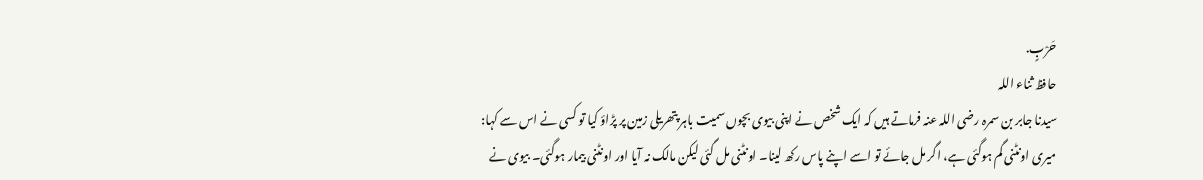حَرْبٍ.
حافظ ثناء اللہ
سیدنا جابر بن سمرہ رضی اللہ عنہ فرماتے ہیں کہ ایک شخص نے اپنی بیوی بچوں سمیت باہر پتھریلی زمین پر پڑاؤ کیا تو کسی نے اس سے کہا: میری اونٹنی گم ہوگئی ہے، اگر مل جائے تو اسے اپنے پاس رکھ لینا۔ اونٹنی مل گئی لیکن مالک نہ آیا اور اونٹنی بیمار ہوگئی۔ بیوی نے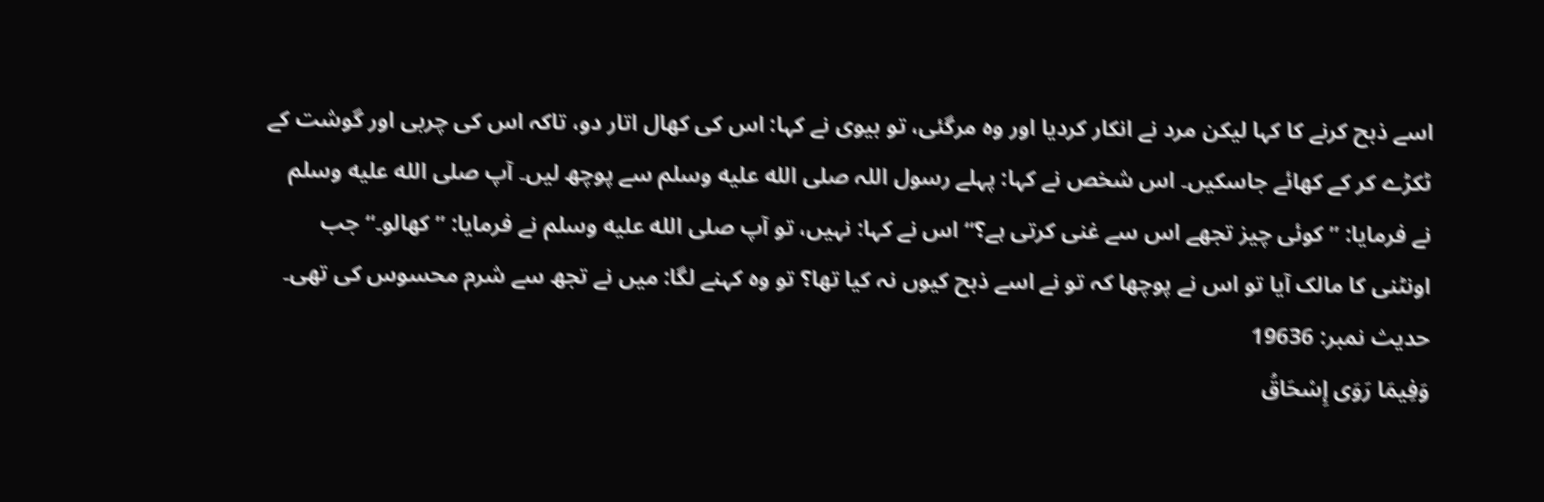اسے ذبح کرنے کا کہا لیکن مرد نے انکار کردیا اور وہ مرگئی، تو بیوی نے کہا: اس کی کھال اتار دو، تاکہ اس کی چربی اور گوشت کے ٹکڑے کر کے کھائے جاسکیں۔ اس شخص نے کہا: پہلے رسول اللہ صلى الله عليه وسلم سے پوچھ لیں۔ آپ صلى الله عليه وسلم نے فرمایا: ”کوئی چیز تجھے اس سے غنی کرتی ہے؟“ اس نے کہا: نہیں، تو آپ صلى الله عليه وسلم نے فرمایا: ”کھالو۔“ جب اونٹنی کا مالک آیا تو اس نے پوچھا کہ تو نے اسے ذبح کیوں نہ کیا تھا؟ تو وہ کہنے لگا: میں نے تجھ سے شرم محسوس کی تھی۔
حدیث نمبر: 19636
وَفِيمَا رَوَى إِسْحَاقُ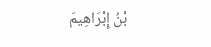بْنُ إِبْرَاهِيمَ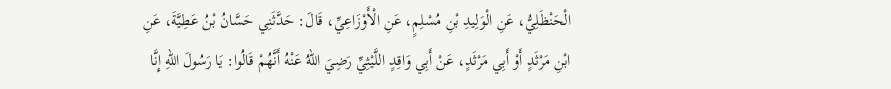الْحَنْظَلِيُّ، عَنِ الْوَلِيدِ بْنِ مُسْلِمٍ، عَنِ الْأَوْزَاعِيِّ، قَالَ: حَدَّثَنِي حَسَّانُ بْنُ عَطِيَّةَ، عَنِ ابْنِ مَرْثَدٍ أَوْ أَبِي مَرْثَدٍ، عَنْ أَبِي وَاقِدٍ اللَّيْثِيِّ رَضِيَ اللهُ عَنْهُ أَنَّهُمْ قَالُوا: يَا رَسُولَ اللهِ إِنَّا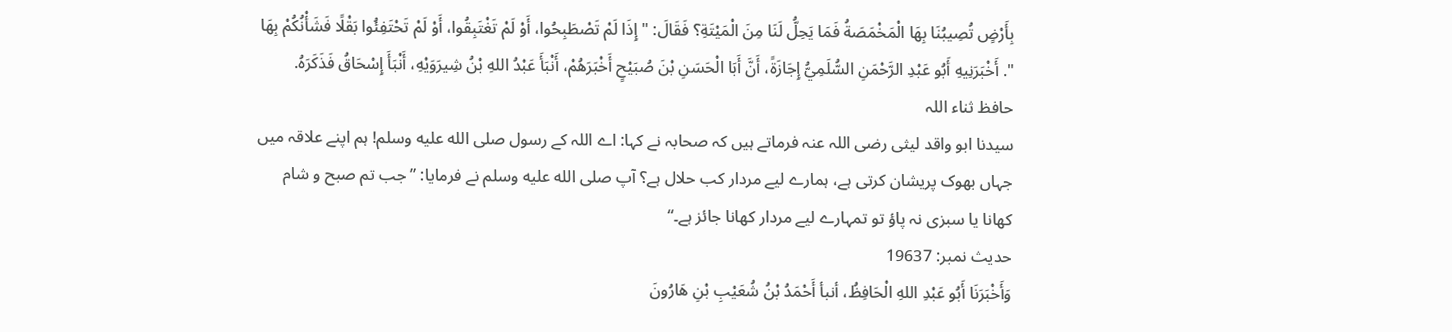بِأَرْضٍ تُصِيبُنَا بِهَا الْمَخْمَصَةُ فَمَا يَحِلُّ لَنَا مِنَ الْمَيْتَةِ؟ فَقَالَ: " إِذَا لَمْ تَصْطَبِحُوا، أَوْ لَمْ تَغْتَبِقُوا، أَوْ لَمْ تَحْتَفِئُوا بَقْلًا فَشَأْنُكُمْ بِهَا ". أَخْبَرَنِيهِ أَبُو عَبْدِ الرَّحْمَنِ السُّلَمِيُّ إِجَازَةً، أَنَّ أَبَا الْحَسَنِ بْنَ صُبَيْحٍ أَخْبَرَهُمْ، أَنْبَأَ عَبْدُ اللهِ بْنُ شِيرَوَيْهِ، أَنْبَأَ إِسْحَاقُ فَذَكَرَهُ.
حافظ ثناء اللہ
سیدنا ابو واقد لیثی رضی اللہ عنہ فرماتے ہیں کہ صحابہ نے کہا: اے اللہ کے رسول صلى الله عليه وسلم! ہم اپنے علاقہ میں جہاں بھوک پریشان کرتی ہے، ہمارے لیے مردار کب حلال ہے؟ آپ صلى الله عليه وسلم نے فرمایا: ”جب تم صبح و شام کھانا یا سبزی نہ پاؤ تو تمہارے لیے مردار کھانا جائز ہے۔“
حدیث نمبر: 19637
وَأَخْبَرَنَا أَبُو عَبْدِ اللهِ الْحَافِظُ، أنبأ أَحْمَدُ بْنُ شُعَيْبِ بْنِ هَارُونَ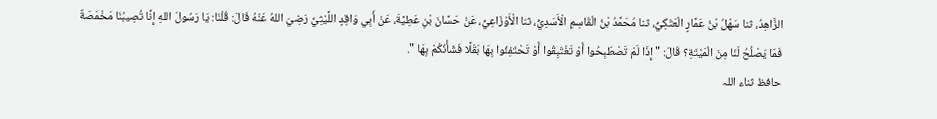الزَّاهِدُ، ثنا سَهْلُ بْنُ عَمَّارٍ الْعَتَكِيُّ، ثنا مُحَمَّدُ بْنُ الْقَاسِمِ الْأَسَدِيُّ، ثنا الْأَوْزَاعِيُّ، عَنْ حَسَّانَ بْنِ عَطِيَّةَ، عَنْ أَبِي وَاقِدٍ اللَّيْثِيِّ رَضِيَ اللهُ عَنْهُ قَالَ: قُلْنَا: يَا رَسُولَ اللهِ إِنَّا تُصِيبُنَا مَخْمَصَةٌ فَمَا يَصْلُحُ لَنَا مِنَ الْمَيْتَةِ؟ قَالَ: " إِذَا لَمْ تَصْطَبِحُوا أَوْ تَغْتَبِقُوا أَوْ تَحْتَفِئُوا بِهَا بَقْلًا فَشَأْنُكُمْ بِهَا ".
حافظ ثناء اللہ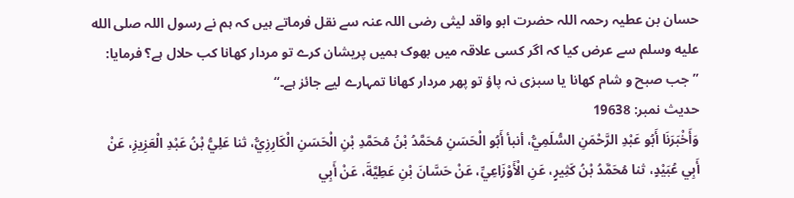حسان بن عطیہ رحمہ اللہ حضرت ابو واقد لیثی رضی اللہ عنہ سے نقل فرماتے ہیں کہ ہم نے رسول اللہ صلى الله عليه وسلم سے عرض کیا کہ اگر کسی علاقہ میں بھوک ہمیں پریشان کرے تو مردار کھانا کب حلال ہے؟ فرمایا: ”جب صبح و شام کھانا یا سبزی نہ پاؤ تو پھر مردار کھانا تمہارے لیے جائز ہے۔“
حدیث نمبر: 19638
وَأَخْبَرَنَا أَبُو عَبْدِ الرَّحْمَنِ السُّلَمِيُّ، أنبأ أَبُو الْحَسَنِ مُحَمَّدُ بْنُ مُحَمَّدِ بْنِ الْحَسَنِ الْكَارِزِيُّ، ثنا عَلِيُّ بْنُ عَبْدِ الْعَزِيزِ، عَنْ أَبِي عُبَيْدٍ، ثنا مُحَمَّدُ بْنُ كَثِيرٍ، عَنِ الْأَوْزَاعِيِّ، عَنْ حَسَّانَ بْنِ عَطِيَّةَ، عَنْ أَبِي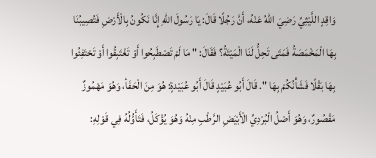وَاقِدٍ اللَّيْثِيِّ رَضِيَ اللهُ عَنْهُ، أَنَّ رَجُلًا قَالَ: يَا رَسُولَ اللهِ إِنَّا نَكُونُ بِالْأَرْضِ فَتُصِيبُنَا بِهَا الْمَخْمَصَةُ فَمَتَى تَحِلُّ لَنَا الْمَيْتَةُ؟ فَقَالَ: " مَا لَمْ تَصْطَبِحُوا أَوْ تَغْتَبِقُوا أَوْ تَحْتَفِئُوا بِهَا بَقْلًا فَشَأْنُكُمْ بِهَا ". قَالَ أَبُو عُبَيْدٍ قَالَ أَبُو عُبَيْدةٍ: هُوَ مِنَ الْحَفَأ، وَهُوَ مَهْمُوزٌ مَقْصُورٌ، وَهُوَ أَصْلُ الْبُرْدِيِّ الْأَبْيَضِ الرَّطْبِ مِنْهُ وَهُوَ يُؤْكَلُ، فَتَأَوُّلُهُ فِي قَوْلِهِ: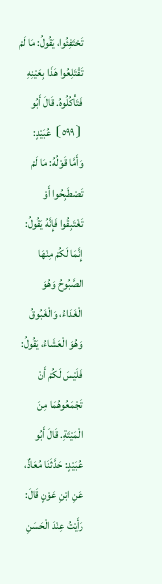تَحْتَفِئُوا، يَقُولُ: مَا لَمْ تَقْتَلِعُوا هَذَا بِعَيْنِهِ فَتَأْكُلُوهُ. قَالَ أَبُو ⦗٥٩٩⦘ عُبَيْدٍ: وَأَمَّا قَوْلُهُ: مَا لَمْ تَصْطَبِحُوا أَوْ تَغْتَبِقُوا فَإِنَّهُ يَقُولُ: إِنَّمَا لَكُمْ مِنْهَا الصَّبُوحُ وَهُوَ الْغَدَاءُ، وَالْغَبُوقُ وَهُوَ الْعَشَاءُ، يَقُولُ: فَلَيْسَ لَكُمْ أَنْ تَجْمَعُوهُمَا مِنَ الْمَيْتَةِ. قَالَ أَبُو عُبَيْدٍ: حَدَّثَنَا مُعَاذٌ، عَنِ ابْنِ عَوْنٍ قَالَ: رَأَيْتُ عِنْدَ الْحَسَنِ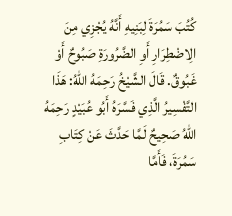كُتُبَ سَمُرَةَ لِبَنِيهِ أَنَّهُ يُجْزِي مِنَ الِاضْطِرَارِ أَوِ الضَّرُورَةِ صَبُوحٌ أَوْ غَبُوقٌ. قَالَ الشَّيْخُ رَحِمَهُ اللهُ: هَذَا التَّفْسِيرُ الَّذِي فَسَّرَهُ أَبُو عُبَيْدٍ رَحِمَهُ اللهُ صَحِيحٌ لَمَّا حَدَّثَ عَنْ كِتَابِ سَمُرَةَ، فَأَمَّا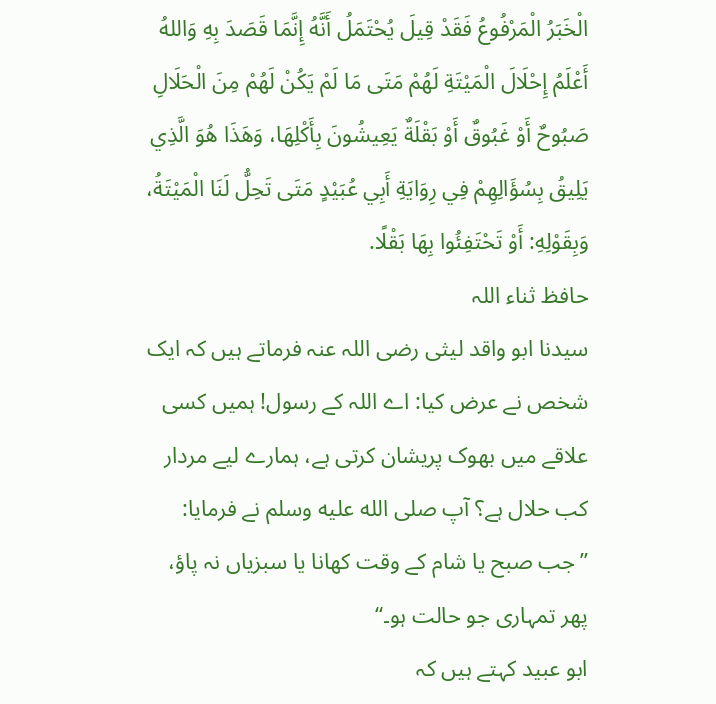الْخَبَرُ الْمَرْفُوعُ فَقَدْ قِيلَ يُحْتَمَلُ أَنَّهُ إِنَّمَا قَصَدَ بِهِ وَاللهُ أَعْلَمُ إِحْلَالَ الْمَيْتَةِ لَهُمْ مَتَى مَا لَمْ يَكُنْ لَهُمْ مِنَ الْحَلَالِ صَبُوحٌ أَوْ غَبُوقٌ أَوْ بَقْلَةٌ يَعِيشُونَ بِأَكْلِهَا، وَهَذَا هُوَ الَّذِي يَلِيقُ بِسُؤَالِهِمْ فِي رِوَايَةِ أَبِي عُبَيْدٍ مَتَى تَحِلُّ لَنَا الْمَيْتَةُ، وَبِقَوْلِهِ: أَوْ تَحْتَفِئُوا بِهَا بَقْلًا.
حافظ ثناء اللہ
سیدنا ابو واقد لیثی رضی اللہ عنہ فرماتے ہیں کہ ایک شخص نے عرض کیا: اے اللہ کے رسول! ہمیں کسی علاقے میں بھوک پریشان کرتی ہے، ہمارے لیے مردار کب حلال ہے؟ آپ صلى الله عليه وسلم نے فرمایا: ”جب صبح یا شام کے وقت کھانا یا سبزیاں نہ پاؤ، پھر تمہاری جو حالت ہو۔“
ابو عبید کہتے ہیں کہ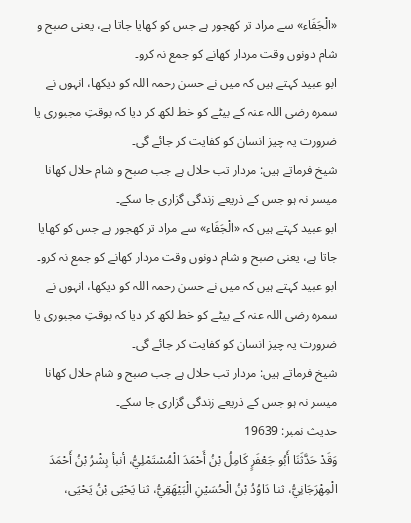«الْجَفَاء» سے مراد تر کھجور ہے جس کو کھایا جاتا ہے، یعنی صبح و شام دونوں وقت مردار کھانے کو جمع نہ کرو۔
ابو عبید کہتے ہیں کہ میں نے حسن رحمہ اللہ کو دیکھا، انہوں نے سمرہ رضی اللہ عنہ کے بیٹے کو خط لکھ کر دیا کہ بوقتِ مجبوری یا ضرورت یہ چیز انسان کو کفایت کر جائے گی۔
شیخ فرماتے ہیں: مردار تب حلال ہے جب صبح و شام حلال کھانا میسر نہ ہو جس کے ذریعے زندگی گزاری جا سکے۔
ابو عبید کہتے ہیں کہ «الْجَفَاء» سے مراد تر کھجور ہے جس کو کھایا جاتا ہے، یعنی صبح و شام دونوں وقت مردار کھانے کو جمع نہ کرو۔
ابو عبید کہتے ہیں کہ میں نے حسن رحمہ اللہ کو دیکھا، انہوں نے سمرہ رضی اللہ عنہ کے بیٹے کو خط لکھ کر دیا کہ بوقتِ مجبوری یا ضرورت یہ چیز انسان کو کفایت کر جائے گی۔
شیخ فرماتے ہیں: مردار تب حلال ہے جب صبح و شام حلال کھانا میسر نہ ہو جس کے ذریعے زندگی گزاری جا سکے۔
حدیث نمبر: 19639
وَقَدْ حَدَّثَنَا أَبُو جَعْفَرٍ كَامِلُ بْنُ أَحْمَدَ الْمُسْتَمْلِيُّ، أنبأ بِشْرُ بْنُ أَحْمَدَ الْمِهْرَجَانِيُّ، ثنا دَاوُدُ بْنُ الْحُسَيْنِ الْبَيْهَقِيُّ، ثنا يَحْيَى بْنُ يَحْيَى،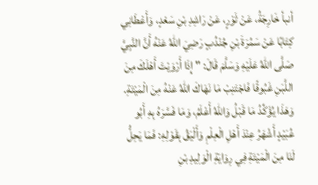أنبأ خَارِجَةُ، عَنْ ثَوْرٍ، عَنْ رَاشِدِ بْنِ سَعْدٍ، وَأَعْطَانِي كِتَابًا عَنْ سَمُرَةَ بْنِ جُنْدُبٍ رَضِيَ اللهُ عَنْهُ أَنَّ النَّبِيَّ صَلَّى اللهُ عَلَيْهِ وَسَلَّمَ قَالَ: " إِذَا أَرْوَيْتَ أَهْلَكَ مِنَ اللَّبَنِ غَبُوقًا فَاجْتَنِبْ مَا نَهَاكَ اللهُ عَنْهُ مِنَ الْمَيْتَةِ. وَهَذَا يُؤَكِّدُ مَا قَبْلُ وَاللهُ أَعْلَمُ، وَمَا فَسَّرَهُ بِهِ أَبُو عُبَيْدٍ أَشْهَرُ عِنْدَ أَهْلِ الْعِلْمِ وَأَلْيَقُ بِقَوْلِهِ: فَمَا يَحِلُّ لَنَا مِنَ الْمَيْتَةِ فِي رِوَايَةِ الْوَلِيدِ بْنِ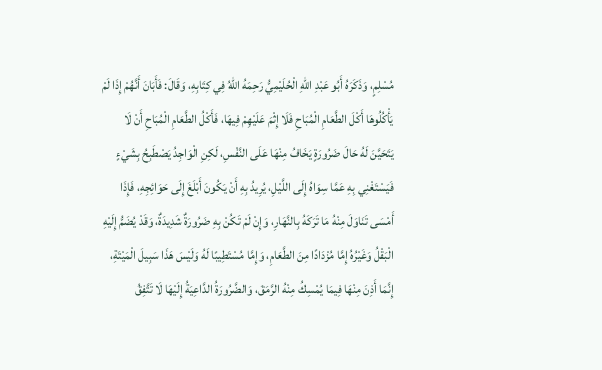مُسْلِمٍ، وَذَكَرَهُ أَبُو عَبْدِ اللهِ الْحُلَيْمِيُّ رَحِمَهُ اللهُ فِي كِتَابِهِ، وَقَالَ: فَأَبَانَ أَنَّهُمْ إِذَا لَمْ يَأْكُلُوهَا أَكْلَ الطَّعَامِ الْمُبَاحِ فَلَا إِثْمَ عَلَيْهِمْ فِيهَا، فَأَكْلُ الطَّعَامِ الْمُبَاحِ أَنْ لَا يَتَحَيَّنَ لَهُ حَالَ ضَرُورَةٍ يَخَافُ مِنْهَا عَلَى النَّفْسِ، لَكِنِ الْوَاجِدُ يَصْطَبِحُ بِشَيْءٍ فَيَسْتَغْنِي بِهِ عَمَّا سِوَاهُ إِلَى اللَّيْلِ، يُرِيدُ بِهِ أَنْ يَكُونَ أَبْلَغَ إِلَى حَوَائِجِهِ، فَإِذَا أَمْسَى تَنَاوَلَ مِنْهُ مَا تَرَكَهُ بِالنَّهَارِ، وَإِنْ لَمْ تَكُنْ بِهِ ضَرُورَةٌ شَدِيدَةٌ، وَقَدْ يُضَمُّ إِلَيْهِ الْبَقْلُ وَغَيْرُهُ إِمَّا مُزْدَادًا مِنَ الطَّعَامِ، وَإِمَّا مُسْتَطِيبًا لَهُ وَلَيْسَ هَذَا سَبِيلَ الْمَيْتَةِ، إِنَّمَا أَذِنَ مِنْهَا فِيمَا يُمْسِكُ مِنْهُ الرَّمَقَ، وَالضَّرُورَةُ الدَّاعِيَةُ إِلَيْهَا لَا تَتَّفِقُ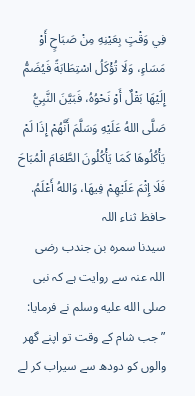فِي وَقْتٍ بِعَيْنِهِ مِنْ صَبَاحٍ أَوْ مَسَاءٍ، وَلَا تُؤْكَلُ اسْتِطَابَةً فَيُضَمُّ إِلَيْهَا بَقْلٌ أَوْ نَحْوُهُ، فَبَيَّنَ النَّبِيُّ صَلَّى اللهُ عَلَيْهِ وَسَلَّمَ أَنَّهُمْ إِذَا لَمْ يَأْكُلُوهَا كَمَا يَأْكُلُونَ الطَّعَامَ الْمُبَاحَ فَلَا إِثْمَ عَلَيْهِمْ فِيهَا، وَاللهُ أَعْلَمُ.
حافظ ثناء اللہ
سیدنا سمرہ بن جندب رضی اللہ عنہ سے روایت ہے کہ نبی صلى الله عليه وسلم نے فرمایا: ”جب شام کے وقت تو اپنے گھر والوں کو دودھ سے سیراب کر لے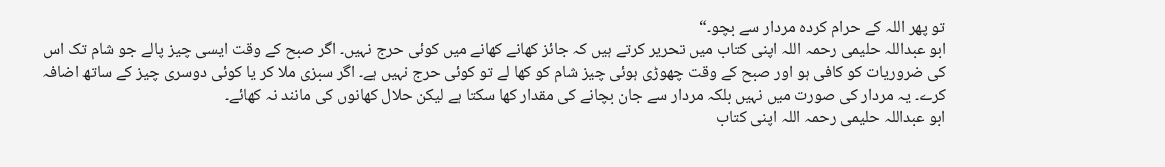تو پھر اللہ کے حرام کردہ مردار سے بچو۔“
ابو عبداللہ حلیمی رحمہ اللہ اپنی کتاب میں تحریر کرتے ہیں کہ جائز کھانے کھانے میں کوئی حرج نہیں۔ اگر صبح کے وقت ایسی چیز پالے جو شام تک اس کی ضروریات کو کافی ہو اور صبح کے وقت چھوڑی ہوئی چیز شام کو کھا لے تو کوئی حرج نہیں ہے۔ اگر سبزی ملا کر یا کوئی دوسری چیز کے ساتھ اضافہ کرے۔ یہ مردار کی صورت میں نہیں بلکہ مردار سے جان بچانے کی مقدار کھا سکتا ہے لیکن حلال کھانوں کی مانند نہ کھائے۔
ابو عبداللہ حلیمی رحمہ اللہ اپنی کتاب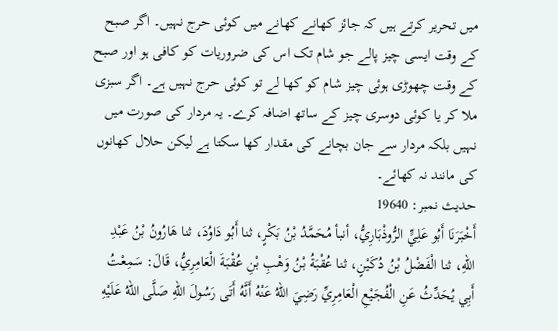میں تحریر کرتے ہیں کہ جائز کھانے کھانے میں کوئی حرج نہیں۔ اگر صبح کے وقت ایسی چیز پالے جو شام تک اس کی ضروریات کو کافی ہو اور صبح کے وقت چھوڑی ہوئی چیز شام کو کھا لے تو کوئی حرج نہیں ہے۔ اگر سبزی ملا کر یا کوئی دوسری چیز کے ساتھ اضافہ کرے۔ یہ مردار کی صورت میں نہیں بلکہ مردار سے جان بچانے کی مقدار کھا سکتا ہے لیکن حلال کھانوں کی مانند نہ کھائے۔
حدیث نمبر: 19640
أَخْبَرَنَا أَبُو عَلِيٍّ الرُّوذْبَارِيُّ، أنبأ مُحَمَّدُ بْنُ بَكْرٍ، ثنا أَبُو دَاوُدَ، ثنا هَارُونُ بْنُ عَبْدِ اللهِ، ثنا الْفَضْلُ بْنُ دُكَيْنٍ، ثنا عُقْبَةُ بْنُ وَهْبِ بْنِ عُقْبَةَ الْعَامِرِيُّ، قَالَ: سَمِعْتُ أَبِي يُحَدِّثُ عَنِ الْفُجَيْعِ الْعَامِرِيِّ رَضِيَ اللهُ عَنْهُ أَنَّهُ أَتَى رَسُولَ اللهِ صَلَّى اللهُ عَلَيْهِ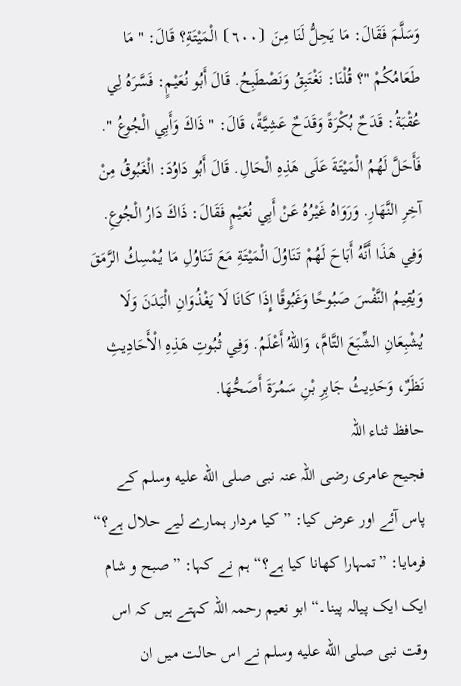وَسَلَّمَ فَقَالَ: مَا يَحِلُّ لَنَا مِنَ ⦗٦٠٠⦘ الْمَيْتَةِ؟ قَالَ: " مَا طَعَامُكُمْ "؟ قُلْنَا: نَغْتَبِقُ وَنَصْطَبِحُ. قَالَ أَبُو نُعَيْمٍ: فَسَّرَهُ لِي عُقْبَةُ: قَدَحٌ بُكْرَةً وَقَدَحٌ عَشِيَّةً، قَالَ: " ذَاكَ وَأَبِي الْجُوعُ ". فَأَحَلَّ لَهُمُ الْمَيْتَةَ عَلَى هَذِهِ الْحَالِ. قَالَ أَبُو دَاوُدَ: الْغَبُوقُ مِنْ آخِرِ النَّهَارِ. وَرَوَاهُ غَيْرُهُ عَنْ أَبِي نُعَيْمٍ فَقَالَ: ذَاكَ دَارُ الْجُوعِ. وَفِي هَذَا أَنَّهُ أَبَاحَ لَهُمْ تَنَاوُلَ الْمَيْتَةِ مَعَ تَنَاوُلِ مَا يُمْسِكُ الرَّمَقَ وَيُقِيمُ النَّفْسَ صَبُوحًا وَغَبُوقًا إِذَا كَانَا لَا يَغْذُوَانِ الْبَدَنَ وَلَا يُشْبِعَانِ الشِّبَعَ التَّامَّ، وَاللهُ أَعْلَمُ. وَفِي ثُبُوتِ هَذِهِ الْأَحَادِيثِ نَظَرٌ، وَحَدِيثُ جَابِرِ بْنِ سَمُرَةَ أَصَحُّهَا.
حافظ ثناء اللہ
فجیح عامری رضی اللہ عنہ نبی صلى الله عليه وسلم کے پاس آئے اور عرض کیا: ”کیا مردار ہمارے لیے حلال ہے؟“ فرمایا: ”تمہارا کھانا کیا ہے؟“ ہم نے کہا: ”صبح و شام ایک ایک پیالہ پینا۔“ ابو نعیم رحمہ اللہ کہتے ہیں کہ اس وقت نبی صلى الله عليه وسلم نے اس حالت میں ان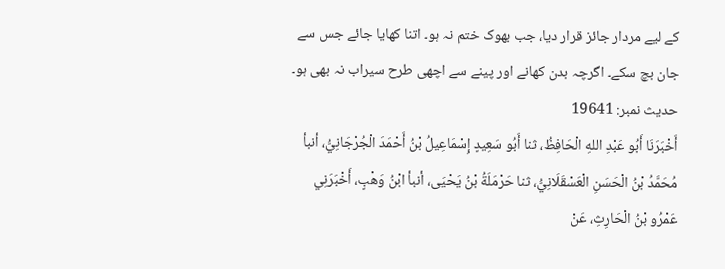کے لیے مردار جائز قرار دیا، جب بھوک ختم نہ ہو۔ اتنا کھایا جائے جس سے جان بچ سکے۔ اگرچہ بدن کھانے اور پینے سے اچھی طرح سیراب نہ بھی ہو۔
حدیث نمبر: 19641
أَخْبَرَنَا أَبُو عَبْدِ اللهِ الْحَافِظُ، ثنا أَبُو سَعِيدٍ إِسْمَاعِيلُ بْنُ أَحْمَدَ الْجُرْجَانِيُّ، أنبأ مُحَمَّدُ بْنُ الْحَسَنِ الْعَسْقَلَانِيُّ، ثنا حَرْمَلَةُ بْنُ يَحْيَى، أنبأ ابْنُ وَهْبٍ، أَخْبَرَنِي عَمْرُو بْنُ الْحَارِثِ، عَنْ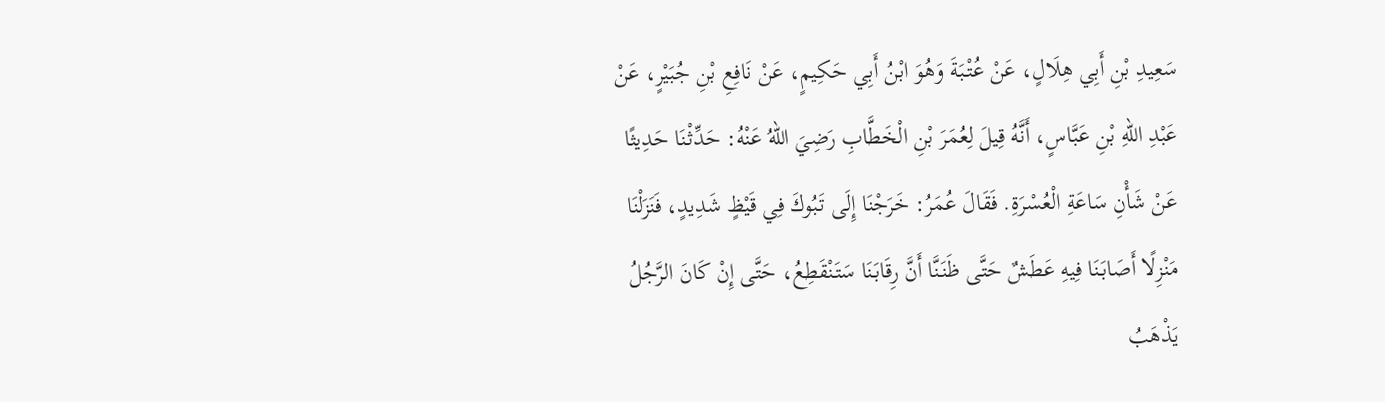سَعِيدِ بْنِ أَبِي هِلَالٍ، عَنْ عُتْبَةَ وَهُوَ ابْنُ أَبِي حَكِيمٍ، عَنْ نَافِعِ بْنِ جُبَيْرٍ، عَنْ عَبْدِ اللهِ بْنِ عَبَّاسٍ، أَنَّهُ قِيلَ لِعُمَرَ بْنِ الْخَطَّابِ رَضِيَ اللهُ عَنْهُ: حَدِّثْنَا حَدِيثًا عَنْ شَأْنِ سَاعَةِ الْعُسْرَةِ. فَقَالَ عُمَرُ: خَرَجْنَا إِلَى تَبُوكَ فِي قَيْظٍ شَدِيدٍ، فَنَزَلْنَا مَنْزِلًا أَصَابَنَا فِيهِ عَطَشٌ حَتَّى ظَنَنَّا أَنَّ رِقَابَنَا سَتَنْقَطِعُ، حَتَّى إِنْ كَانَ الرَّجُلُ يَذْهَبُ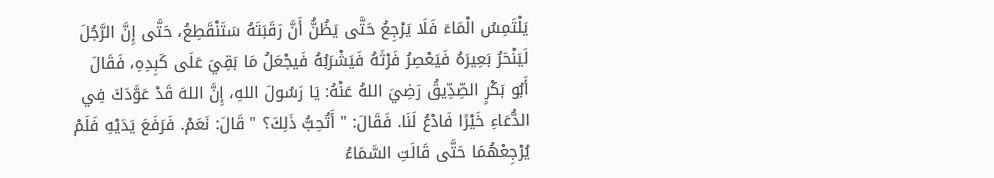يَلْتَمِسُ الْمَاءَ فَلَا يَرْجِعُ حَتَّى يَظُنُّ أَنَّ رَقَبَتَهُ سَتَنْقَطِعُ، حَتَّى إِنَّ الرَّجُلَ لَيَنْحَرُ بَعِيرَهُ فَيَعْصِرُ فَرْثَهُ فَيَشْرَبُهُ فَيجْعَلُ مَا بَقِيَ عَلَى كَبِدِهِ، فَقَالَ أَبُو بَكْرٍ الصِّدِّيقُ رَضِيَ اللهُ عَنْهُ: يَا رَسُولَ اللهِ، إِنَّ اللهَ قَدْ عَوَّدَكَ فِي الدُّعَاءِ خَيْرًا فَادْعُ لَنَا. فَقَالَ: " أَتُحِبُّ ذَلِكَ؟ " قَالَ: نَعَمْ. فَرَفَعَ يَدَيْهِ فَلَمْ يُرْجِعْهُمَا حَتَّى قَالَتِ السَّمَاءُ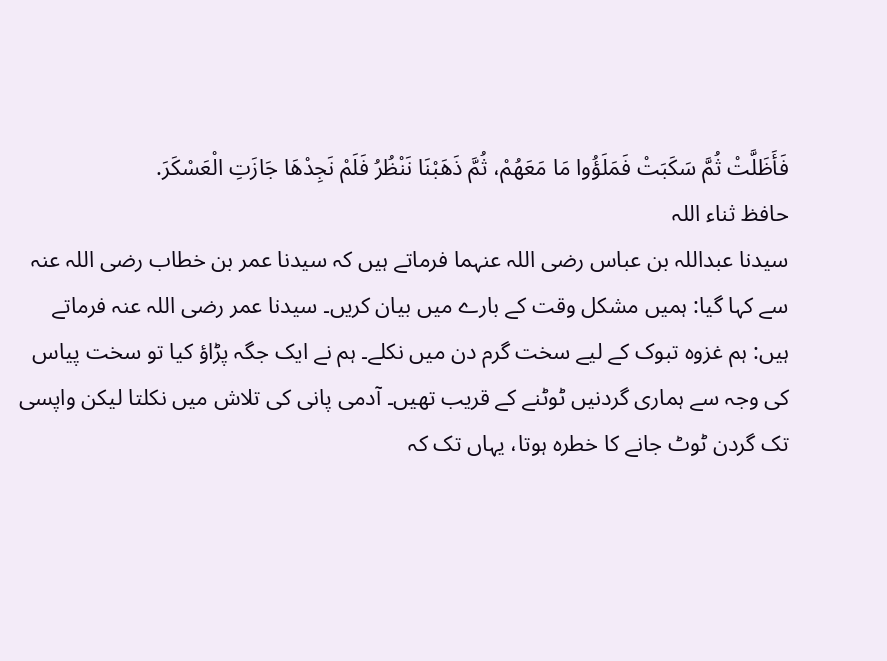فَأَظَلَّتْ ثُمَّ سَكَبَتْ فَمَلَؤُوا مَا مَعَهُمْ، ثُمَّ ذَهَبْنَا نَنْظُرُ فَلَمْ نَجِدْهَا جَازَتِ الْعَسْكَرَ.
حافظ ثناء اللہ
سیدنا عبداللہ بن عباس رضی اللہ عنہما فرماتے ہیں کہ سیدنا عمر بن خطاب رضی اللہ عنہ سے کہا گیا: ہمیں مشکل وقت کے بارے میں بیان کریں۔ سیدنا عمر رضی اللہ عنہ فرماتے ہیں: ہم غزوہ تبوک کے لیے سخت گرم دن میں نکلے۔ ہم نے ایک جگہ پڑاؤ کیا تو سخت پیاس کی وجہ سے ہماری گردنیں ٹوٹنے کے قریب تھیں۔ آدمی پانی کی تلاش میں نکلتا لیکن واپسی تک گردن ٹوٹ جانے کا خطرہ ہوتا، یہاں تک کہ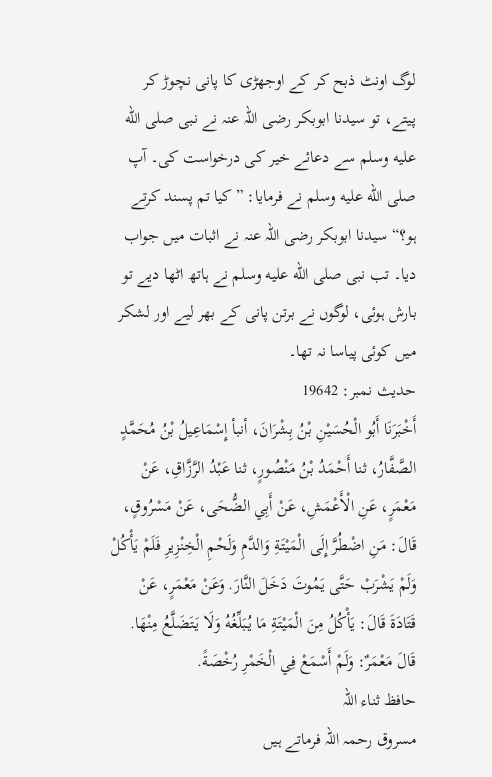لوگ اونٹ ذبح کر کے اوجھڑی کا پانی نچوڑ کر پیتے، تو سیدنا ابوبکر رضی اللہ عنہ نے نبی صلى الله عليه وسلم سے دعائے خیر کی درخواست کی۔ آپ صلى الله عليه وسلم نے فرمایا: ”کیا تم پسند کرتے ہو؟“ سیدنا ابوبکر رضی اللہ عنہ نے اثبات میں جواب دیا۔ تب نبی صلى الله عليه وسلم نے ہاتھ اٹھا دیے تو بارش ہوئی، لوگوں نے برتن پانی کے بھر لیے اور لشکر میں کوئی پیاسا نہ تھا۔
حدیث نمبر: 19642
أَخْبَرَنَا أَبُو الْحُسَيْنِ بْنُ بِشْرَانَ، أنبأ إِسْمَاعِيلُ بْنُ مُحَمَّدٍ الصَّفَّارُ، ثنا أَحْمَدُ بْنُ مَنْصُورٍ، ثنا عَبْدُ الرَّزَّاقِ، عَنْ مَعْمَرٍ، عَنِ الْأَعْمَشِ، عَنْ أَبِي الضُّحَى، عَنْ مَسْرُوقٍ، قَالَ: مَنِ اضْطُرَّ إِلَى الْمَيْتَةِ وَالدَّمِ وَلَحْمِ الْخِنْزِيرِ فَلَمْ يَأْكُلْ وَلَمْ يَشْرَبْ حَتَّى يَمُوتَ دَخَلَ النَّارَ. وَعَنْ مَعْمَرٍ، عَنْ قَتَادَةَ قَالَ: يَأْكُلُ مِنَ الْمَيْتَةِ مَا يُبَلِّغُهُ وَلَا يَتَضَلَّعُ مِنْهَا. قَالَ مَعْمَرٌ: وَلَمْ أَسْمَعْ فِي الْخَمْرِ رُخْصَةً.
حافظ ثناء اللہ
مسروق رحمہ اللہ فرماتے ہیں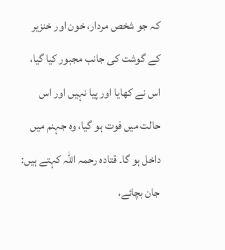کہ جو شخص مردار، خون اور خنزیر کے گوشت کی جانب مجبور کیا گیا، اس نے کھایا اور پیا نہیں اور اس حالت میں فوت ہو گیا، وہ جہنم میں داخل ہو گا۔ قتادہ رحمہ اللہ کہتے ہیں: جان بچائے،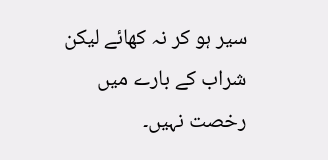سیر ہو کر نہ کھائے لیکن شراب کے بارے میں رخصت نہیں۔